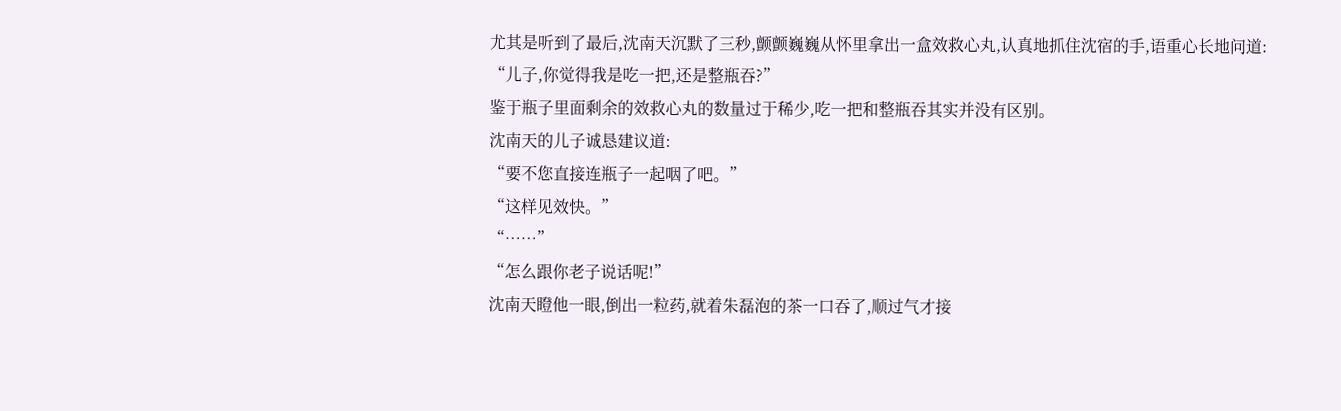尤其是听到了最后,沈南天沉默了三秒,颤颤巍巍从怀里拿出一盒效救心丸,认真地抓住沈宿的手,语重心长地问道:
“儿子,你觉得我是吃一把,还是整瓶吞?”
鉴于瓶子里面剩余的效救心丸的数量过于稀少,吃一把和整瓶吞其实并没有区别。
沈南天的儿子诚恳建议道:
“要不您直接连瓶子一起咽了吧。”
“这样见效快。”
“……”
“怎么跟你老子说话呢!”
沈南天瞪他一眼,倒出一粒药,就着朱磊泡的茶一口吞了,顺过气才接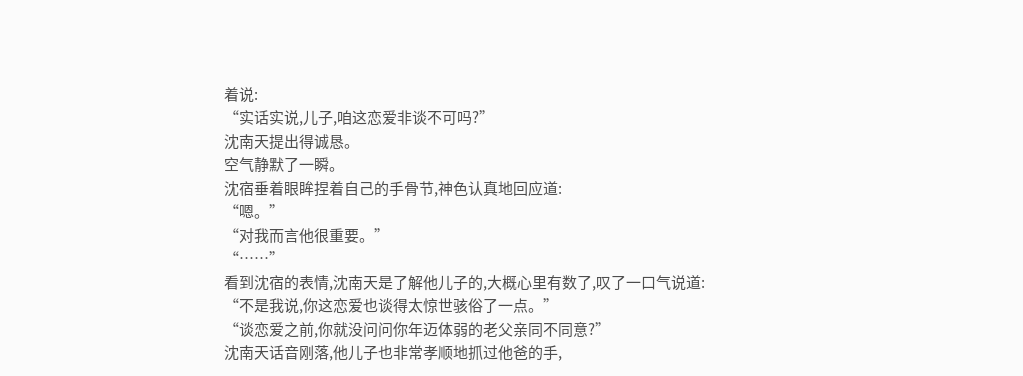着说:
“实话实说,儿子,咱这恋爱非谈不可吗?”
沈南天提出得诚恳。
空气静默了一瞬。
沈宿垂着眼眸捏着自己的手骨节,神色认真地回应道:
“嗯。”
“对我而言他很重要。”
“……”
看到沈宿的表情,沈南天是了解他儿子的,大概心里有数了,叹了一口气说道:
“不是我说,你这恋爱也谈得太惊世骇俗了一点。”
“谈恋爱之前,你就没问问你年迈体弱的老父亲同不同意?”
沈南天话音刚落,他儿子也非常孝顺地抓过他爸的手,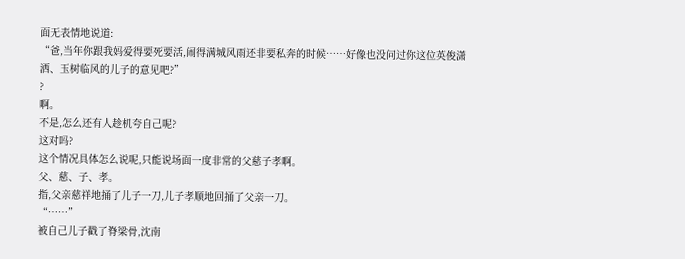面无表情地说道:
“爸,当年你跟我妈爱得要死要活,闹得满城风雨还非要私奔的时候……好像也没问过你这位英俊潇洒、玉树临风的儿子的意见吧?”
?
啊。
不是,怎么还有人趁机夸自己呢?
这对吗?
这个情况具体怎么说呢,只能说场面一度非常的父慈子孝啊。
父、慈、子、孝。
指,父亲慈祥地捅了儿子一刀,儿子孝顺地回捅了父亲一刀。
“……”
被自己儿子戳了脊梁骨,沈南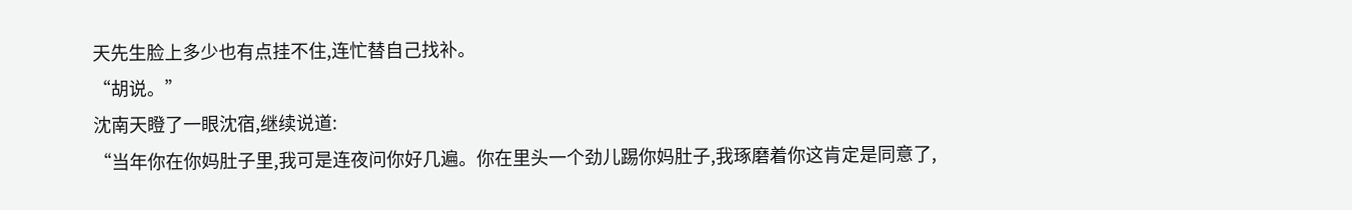天先生脸上多少也有点挂不住,连忙替自己找补。
“胡说。”
沈南天瞪了一眼沈宿,继续说道:
“当年你在你妈肚子里,我可是连夜问你好几遍。你在里头一个劲儿踢你妈肚子,我琢磨着你这肯定是同意了,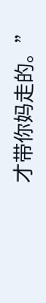才带你妈走的。”